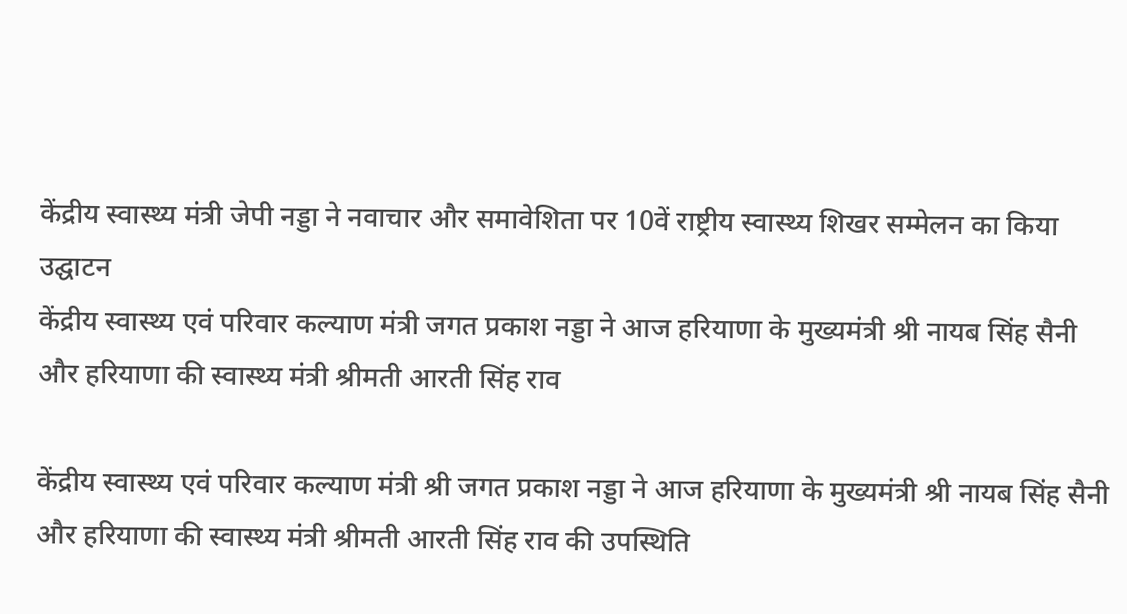केंद्रीय स्वास्थ्य मंत्री जेपी नड्डा ने नवाचार और समावेशिता पर 10वें राष्ट्रीय स्वास्थ्य शिखर सम्मेलन का किया उद्घाटन
केंद्रीय स्वास्थ्य एवं परिवार कल्याण मंत्री जगत प्रकाश नड्डा ने आज हरियाणा के मुख्यमंत्री श्री नायब सिंह सैनी और हरियाणा की स्वास्थ्य मंत्री श्रीमती आरती सिंह राव

केंद्रीय स्वास्थ्य एवं परिवार कल्याण मंत्री श्री जगत प्रकाश नड्डा ने आज हरियाणा के मुख्यमंत्री श्री नायब सिंह सैनी और हरियाणा की स्वास्थ्य मंत्री श्रीमती आरती सिंह राव की उपस्थिति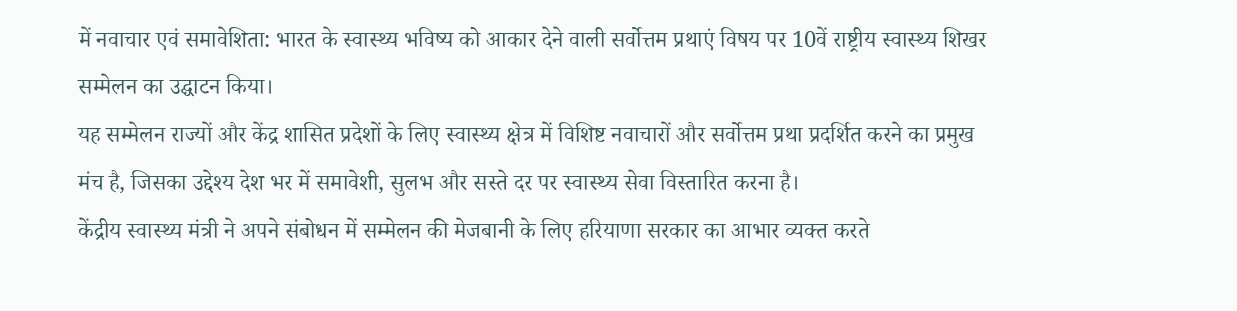में नवाचार एवं समावेशिता: भारत के स्वास्थ्य भविष्य को आकार देने वाली सर्वोत्तम प्रथाएं विषय पर 10वें राष्ट्रीय स्वास्थ्य शिखर सम्मेलन का उद्घाटन किया।
यह सम्मेलन राज्यों और केंद्र शासित प्रदेशों के लिए स्वास्थ्य क्षेत्र में विशिष्ट नवाचारों और सर्वोत्तम प्रथा प्रदर्शित करने का प्रमुख मंच है, जिसका उद्देश्य देश भर में समावेशी, सुलभ और सस्ते दर पर स्वास्थ्य सेवा विस्तारित करना है।
केंद्रीय स्वास्थ्य मंत्री ने अपने संबोधन में सम्मेलन की मेजबानी के लिए हरियाणा सरकार का आभार व्यक्त करते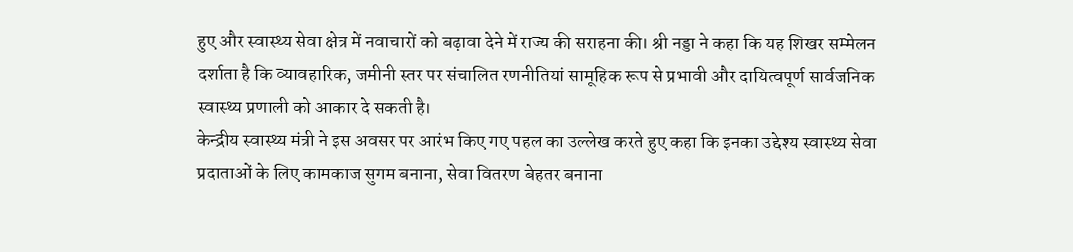हुए और स्वास्थ्य सेवा क्षेत्र में नवाचारों को बढ़ावा देने में राज्य की सराहना की। श्री नड्डा ने कहा कि यह शिखर सम्मेलन दर्शाता है कि व्यावहारिक, जमीनी स्तर पर संचालित रणनीतियां सामूहिक रूप से प्रभावी और दायित्वपूर्ण सार्वजनिक स्वास्थ्य प्रणाली को आकार दे सकती है।
केन्द्रीय स्वास्थ्य मंत्री ने इस अवसर पर आरंभ किए गए पहल का उल्लेख करते हुए कहा कि इनका उद्देश्य स्वास्थ्य सेवा प्रदाताओं के लिए कामकाज सुगम बनाना, सेवा वितरण बेहतर बनाना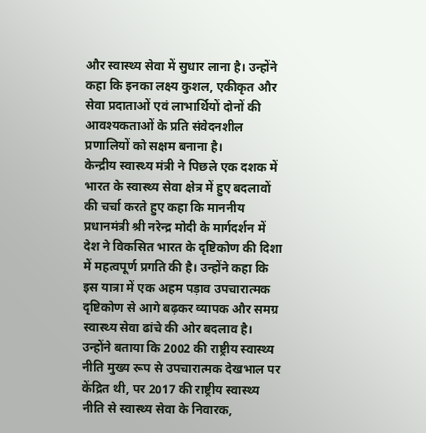और स्वास्थ्य सेवा में सुधार लाना है। उन्होंने कहा कि इनका लक्ष्य कुशल, एकीकृत और सेवा प्रदाताओं एवं लाभार्थियों दोनों की आवश्यकताओं के प्रति संवेदनशील प्रणालियों को सक्षम बनाना है।
केन्द्रीय स्वास्थ्य मंत्री ने पिछले एक दशक में भारत के स्वास्थ्य सेवा क्षेत्र में हुए बदलावों की चर्चा करते हुए कहा कि माननीय प्रधानमंत्री श्री नरेन्द्र मोदी के मार्गदर्शन में देश ने विकसित भारत के दृष्टिकोण की दिशा में महत्वपूर्ण प्रगति की है। उन्होंने कहा कि इस यात्रा में एक अहम पड़ाव उपचारात्मक दृष्टिकोण से आगे बढ़कर व्यापक और समग्र स्वास्थ्य सेवा ढांचे की ओर बदलाव है। उन्होंने बताया कि 2002 की राष्ट्रीय स्वास्थ्य नीति मुख्य रूप से उपचारात्मक देखभाल पर केंद्रित थी, पर 2017 की राष्ट्रीय स्वास्थ्य नीति से स्वास्थ्य सेवा के निवारक,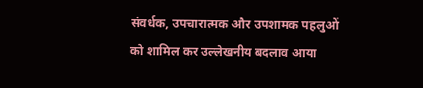संवर्धक, उपचारात्मक और उपशामक पहलुओं को शामिल कर उल्लेखनीय बदलाव आया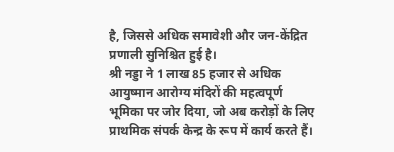है, जिससे अधिक समावेशी और जन-केंद्रित प्रणाली सुनिश्चित हुई है।
श्री नड्डा ने 1 लाख 85 हजार से अधिक आयुष्मान आरोग्य मंदिरों की महत्वपूर्ण भूमिका पर जोर दिया, जो अब करोड़ों के लिए प्राथमिक संपर्क केन्द्र के रूप में कार्य करते हैं।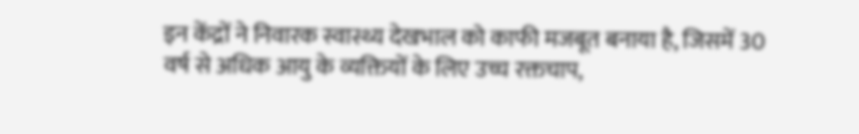इन केंद्रों ने निवारक स्वास्थ्य देखभाल को काफी मजबूत बनाया है, जिसमें 30 वर्ष से अधिक आयु के व्यक्तियों के लिए उच्च रक्तचाप,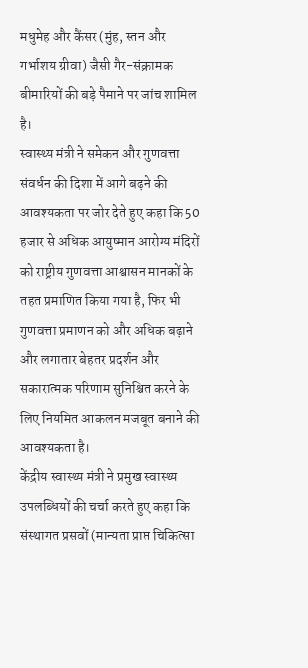मधुमेह और कैंसर (मुंह, स्तन और गर्भाशय ग्रीवा) जैसी गैर-संक्रामक बीमारियों की बड़े पैमाने पर जांच शामिल है।
स्वास्थ्य मंत्री ने समेकन और गुणवत्ता संवर्धन की दिशा में आगे बढ़ने की आवश्यकता पर जोर देते हुए कहा कि 50 हजार से अधिक आयुष्मान आरोग्य मंदिरों को राष्ट्रीय गुणवत्ता आश्वासन मानकों के तहत प्रमाणित किया गया है, फिर भी गुणवत्ता प्रमाणन को और अधिक बढ़ाने और लगातार बेहतर प्रदर्शन और सकारात्मक परिणाम सुनिश्चित करने के लिए नियमित आकलन मजबूत बनाने की आवश्यकता है।
केंद्रीय स्वास्थ्य मंत्री ने प्रमुख स्वास्थ्य उपलब्धियों की चर्चा करते हुए कहा कि संस्थागत प्रसवों (मान्यता प्राप्त चिकित्सा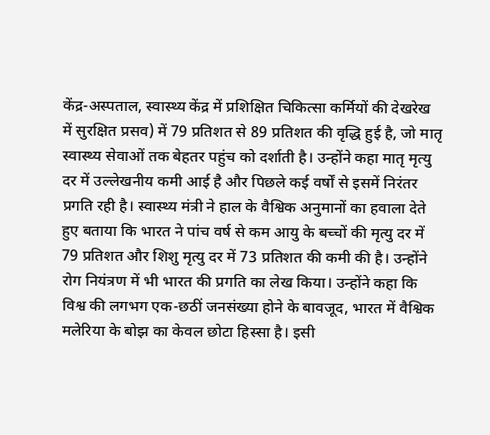केंद्र-अस्पताल, स्वास्थ्य केंद्र में प्रशिक्षित चिकित्सा कर्मियों की देखरेख में सुरक्षित प्रसव) में 79 प्रतिशत से 89 प्रतिशत की वृद्धि हुई है, जो मातृ स्वास्थ्य सेवाओं तक बेहतर पहुंच को दर्शाती है। उन्होंने कहा मातृ मृत्यु दर में उल्लेखनीय कमी आई है और पिछले कई वर्षों से इसमें निरंतर प्रगति रही है। स्वास्थ्य मंत्री ने हाल के वैश्विक अनुमानों का हवाला देते हुए बताया कि भारत ने पांच वर्ष से कम आयु के बच्चों की मृत्यु दर में 79 प्रतिशत और शिशु मृत्यु दर में 73 प्रतिशत की कमी की है। उन्होंने रोग नियंत्रण में भी भारत की प्रगति का लेख किया। उन्होंने कहा कि विश्व की लगभग एक-छठीं जनसंख्या होने के बावजूद, भारत में वैश्विक मलेरिया के बोझ का केवल छोटा हिस्सा है। इसी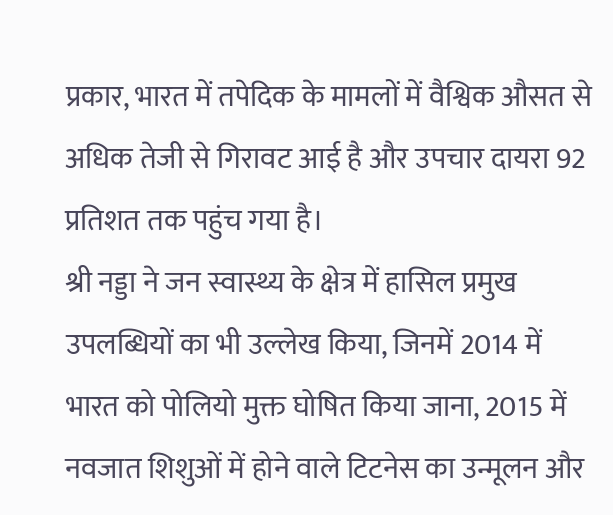प्रकार, भारत में तपेदिक के मामलों में वैश्विक औसत से अधिक तेजी से गिरावट आई है और उपचार दायरा 92 प्रतिशत तक पहुंच गया है।
श्री नड्डा ने जन स्वास्थ्य के क्षेत्र में हासिल प्रमुख उपलब्धियों का भी उल्लेख किया, जिनमें 2014 में भारत को पोलियो मुक्त घोषित किया जाना, 2015 में नवजात शिशुओं में होने वाले टिटनेस का उन्मूलन और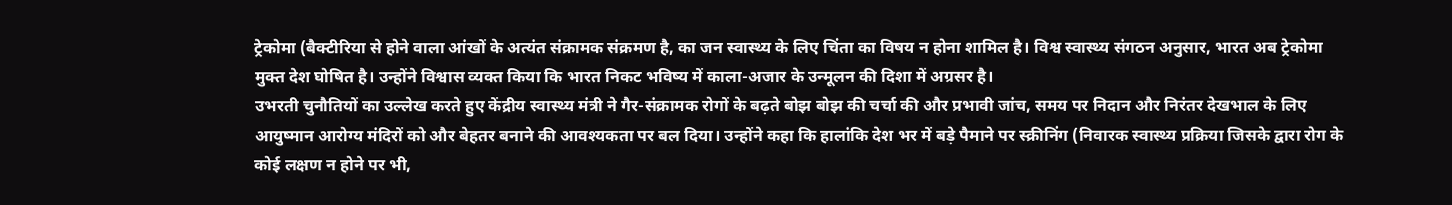ट्रेकोमा (बैक्टीरिया से होने वाला आंखों के अत्यंत संक्रामक संक्रमण है, का जन स्वास्थ्य के लिए चिंता का विषय न होना शामिल है। विश्व स्वास्थ्य संगठन अनुसार, भारत अब ट्रेकोमा मुक्त देश घोषित है। उन्होंने विश्वास व्यक्त किया कि भारत निकट भविष्य में काला-अजार के उन्मूलन की दिशा में अग्रसर है।
उभरती चुनौतियों का उल्लेख करते हुए केंद्रीय स्वास्थ्य मंत्री ने गैर-संक्रामक रोगों के बढ़ते बोझ बोझ की चर्चा की और प्रभावी जांच, समय पर निदान और निरंतर देखभाल के लिए आयुष्मान आरोग्य मंदिरों को और बेहतर बनाने की आवश्यकता पर बल दिया। उन्होंने कहा कि हालांकि देश भर में बड़े पैमाने पर स्क्रीनिंग (निवारक स्वास्थ्य प्रक्रिया जिसके द्वारा रोग के कोई लक्षण न होने पर भी,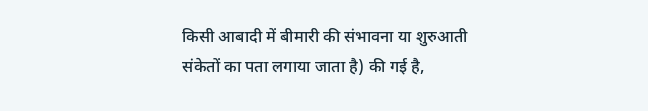किसी आबादी में बीमारी की संभावना या शुरुआती संकेतों का पता लगाया जाता है) की गई है,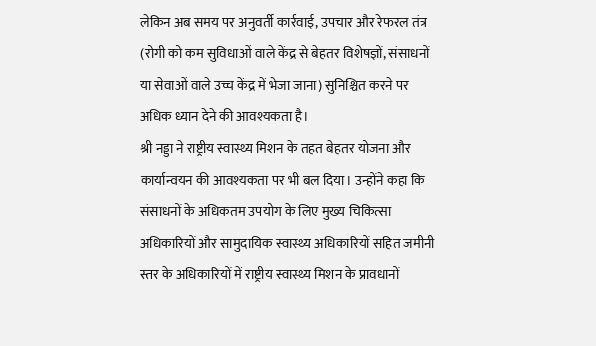लेकिन अब समय पर अनुवर्ती कार्रवाई, उपचार और रेफरल तंत्र (रोगी को कम सुविधाओं वाले केंद्र से बेहतर विशेषज्ञों, संसाधनों या सेवाओं वाले उच्च केंद्र में भेजा जाना) सुनिश्चित करने पर अधिक ध्यान देने की आवश्यकता है।
श्री नड्डा ने राष्ट्रीय स्वास्थ्य मिशन के तहत बेहतर योजना और कार्यान्वयन की आवश्यकता पर भी बल दिया। उन्होंने कहा कि संसाधनों के अधिकतम उपयोग के लिए मुख्य चिकित्सा अधिकारियों और सामुदायिक स्वास्थ्य अधिकारियों सहित जमीनी स्तर के अधिकारियों में राष्ट्रीय स्वास्थ्य मिशन के प्रावधानों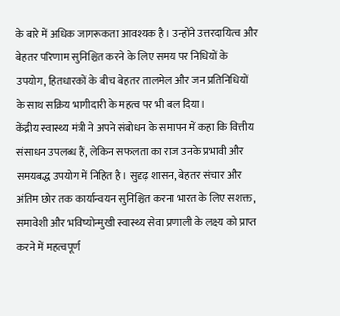के बारे में अधिक जागरूकता आवश्यक है। उन्होंने उत्तरदायित्व और बेहतर परिणाम सुनिश्चित करने के लिए समय पर निधियों के उपयोग, हितधारकों के बीच बेहतर तालमेल और जन प्रतिनिधियों के साथ सक्रिय भागीदारी के महत्व पर भी बल दिया।
केंद्रीय स्वास्थ्य मंत्री ने अपने संबोधन के समापन में कहा कि वित्तीय संसाधन उपलब्ध हैं, लेकिन सफलता का राज उनके प्रभावी और समयबद्ध उपयोग में निहित है। सुदृढ़ शासन, बेहतर संचार और अंतिम छोर तक कार्यान्वयन सुनिश्चित करना भारत के लिए सशक्त, समावेशी और भविष्योन्मुखी स्वास्थ्य सेवा प्रणाली के लक्ष्य को प्राप्त करने में महत्वपूर्ण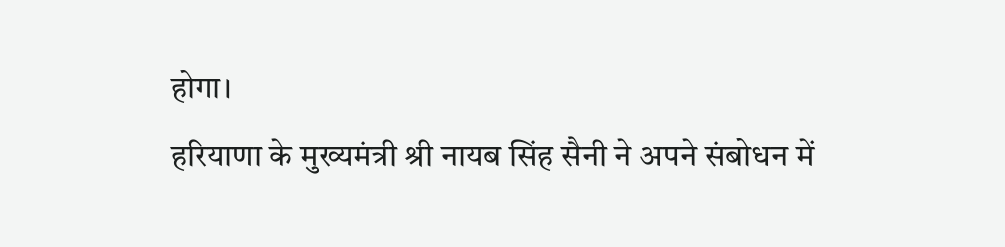होगा।
हरियाणा के मुख्यमंत्री श्री नायब सिंह सैनी ने अपने संबोधन में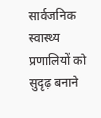सार्वजनिक स्वास्थ्य प्रणालियों को सुदृढ़ बनाने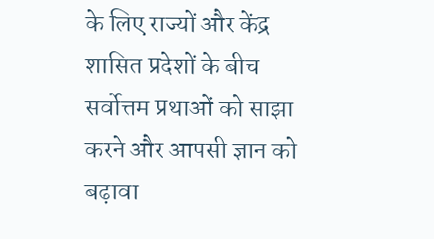के लिए राज्यों और केंद्र शासित प्रदेशों के बीच सर्वोत्तम प्रथाओं को साझा करने और आपसी ज्ञान को बढ़ावा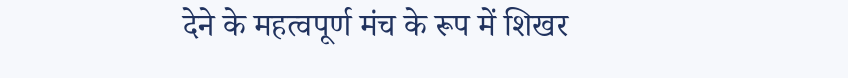देने के महत्वपूर्ण मंच के रूप में शिखर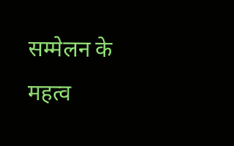सम्मेलन के महत्व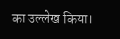का उल्लेख किया।